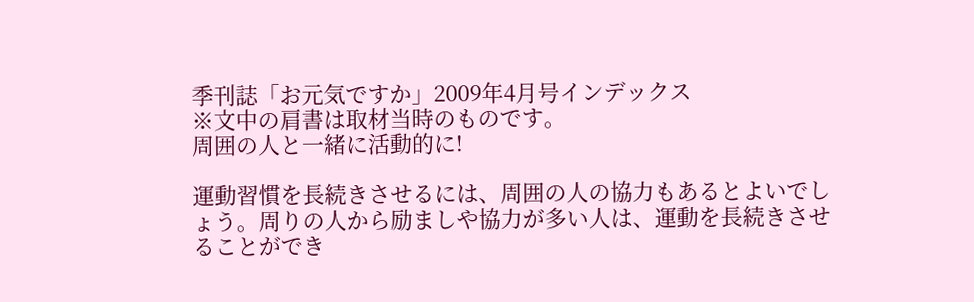季刊誌「お元気ですか」2009年4月号インデックス
※文中の肩書は取材当時のものです。
周囲の人と一緒に活動的に!

運動習慣を長続きさせるには、周囲の人の協力もあるとよいでしょう。周りの人から励ましや協力が多い人は、運動を長続きさせることができ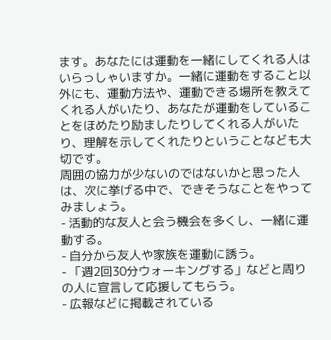ます。あなたには運動を一緒にしてくれる人はいらっしゃいますか。一緒に運動をすること以外にも、運動方法や、運動できる場所を教えてくれる人がいたり、あなたが運動をしていることをほめたり励ましたりしてくれる人がいたり、理解を示してくれたりということなども大切です。
周囲の協力が少ないのではないかと思った人は、次に挙げる中で、できそうなことをやってみましょう。
- 活動的な友人と会う機会を多くし、一緒に運動する。
- 自分から友人や家族を運動に誘う。
- 「週2回30分ウォーキングする」などと周りの人に宣言して応援してもらう。
- 広報などに掲載されている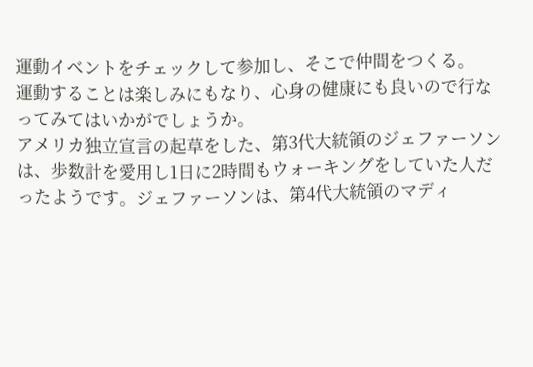運動イベントをチェックして参加し、そこで仲間をつくる。
運動することは楽しみにもなり、心身の健康にも良いので行なってみてはいかがでしょうか。
アメリカ独立宣言の起草をした、第3代大統領のジェファーソンは、歩数計を愛用し1日に2時間もウォーキングをしていた人だったようです。ジェファーソンは、第4代大統領のマディ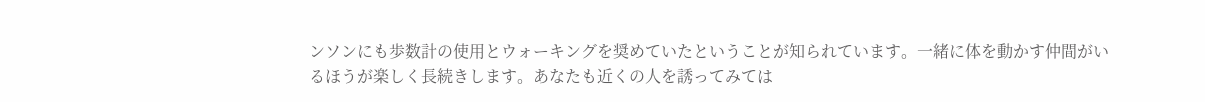ンソンにも歩数計の使用とウォーキングを奨めていたということが知られています。一緒に体を動かす仲間がいるほうが楽しく長続きします。あなたも近くの人を誘ってみては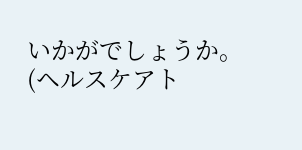いかがでしょうか。
(ヘルスケアト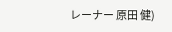レーナー 原田 健)